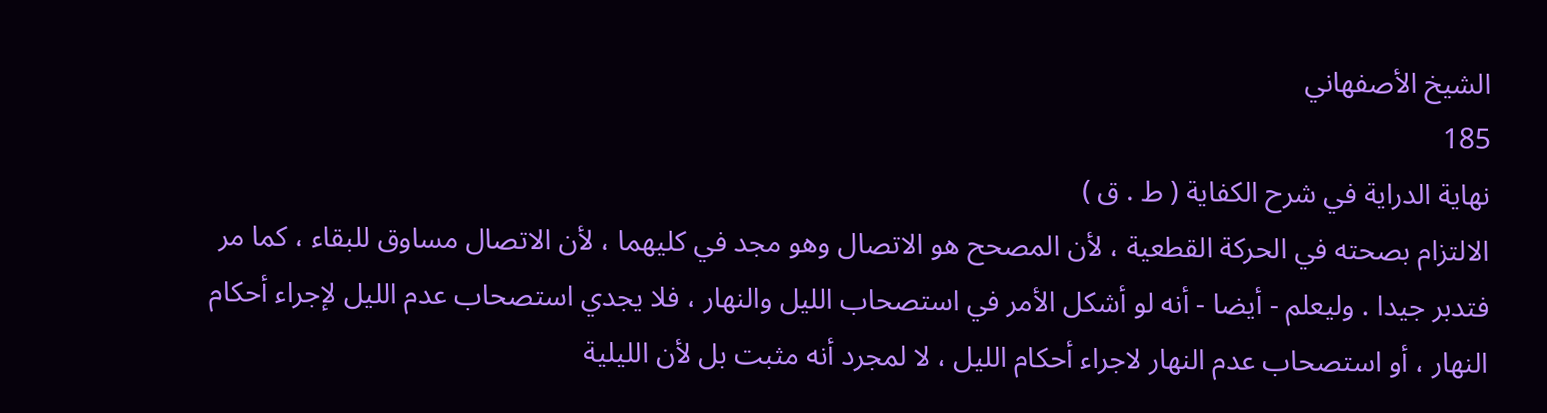الشيخ الأصفهاني
185
نهاية الدراية في شرح الكفاية ( ط . ق )
الالتزام بصحته في الحركة القطعية ، لأن المصحح هو الاتصال وهو مجد في كليهما ، لأن الاتصال مساوق للبقاء ، كما مر فتدبر جيدا . وليعلم - أيضا - أنه لو أشكل الأمر في استصحاب الليل والنهار ، فلا يجدي استصحاب عدم الليل لإجراء أحكام النهار ، أو استصحاب عدم النهار لاجراء أحكام الليل ، لا لمجرد أنه مثبت بل لأن الليلية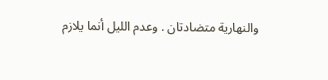والنهارية متضادتان . وعدم الليل أنما يلازم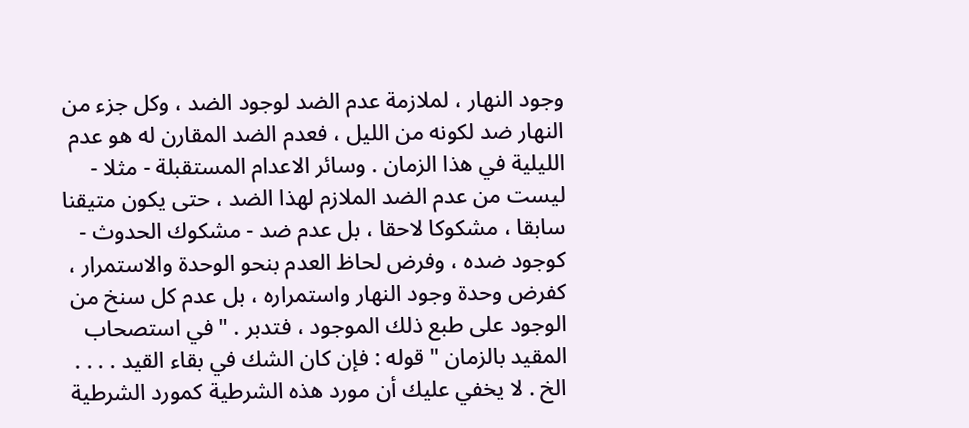وجود النهار ، لملازمة عدم الضد لوجود الضد ، وكل جزء من النهار ضد لكونه من الليل ، فعدم الضد المقارن له هو عدم الليلية في هذا الزمان . وسائر الاعدام المستقبلة - مثلا - ليست من عدم الضد الملازم لهذا الضد ، حتى يكون متيقنا سابقا ، مشكوكا لاحقا ، بل عدم ضد - مشكوك الحدوث - كوجود ضده ، وفرض لحاظ العدم بنحو الوحدة والاستمرار ، كفرض وحدة وجود النهار واستمراره ، بل عدم كل سنخ من الوجود على طبع ذلك الموجود ، فتدبر . " في استصحاب المقيد بالزمان " قوله : فإن كان الشك في بقاء القيد . . . . الخ . لا يخفي عليك أن مورد هذه الشرطية كمورد الشرطية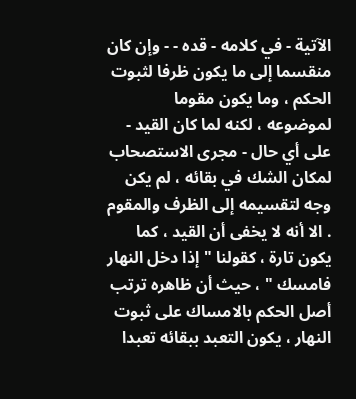الآتية - في كلامه - قده - - وإن كان منقسما إلى ما يكون ظرفا لثبوت الحكم ، وما يكون مقوما لموضوعه ، لكنه لما كان القيد - على أي حال - مجرى الاستصحاب لمكان الشك في بقائه ، لم يكن وجه لتقسيمه إلى الظرف والمقوم . الا أنه لا يخفى أن القيد ، كما يكون تارة ، كقولنا " إذا دخل النهار فامسك " ، حيث أن ظاهره ترتب أصل الحكم بالامساك على ثبوت النهار ، يكون التعبد ببقائه تعبدا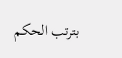بترتب الحكم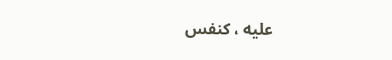عليه ، كنفس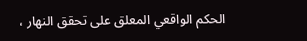الحكم الواقعي المعلق على تحقق النهار ،